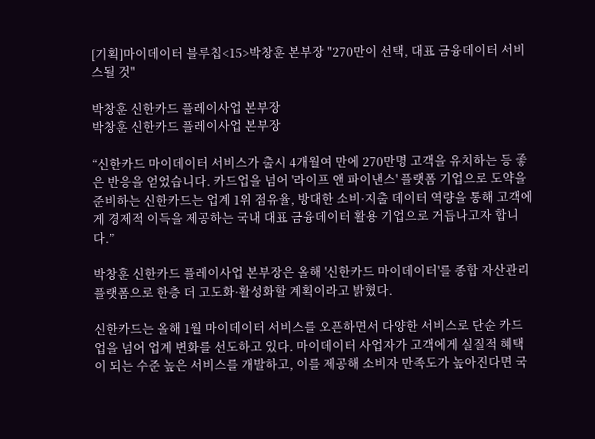[기획]마이데이터 블루칩<15>박창훈 본부장 "270만이 선택, 대표 금융데이터 서비스될 것"

박창훈 신한카드 플레이사업 본부장
박창훈 신한카드 플레이사업 본부장

“신한카드 마이데이터 서비스가 출시 4개월여 만에 270만명 고객을 유치하는 등 좋은 반응을 얻었습니다. 카드업을 넘어 '라이프 앤 파이낸스' 플랫폼 기업으로 도약을 준비하는 신한카드는 업계 1위 점유율, 방대한 소비·지출 데이터 역량을 통해 고객에게 경제적 이득을 제공하는 국내 대표 금융데이터 활용 기업으로 거듭나고자 합니다.”

박창훈 신한카드 플레이사업 본부장은 올해 '신한카드 마이데이터'를 종합 자산관리 플랫폼으로 한층 더 고도화·활성화할 계획이라고 밝혔다.

신한카드는 올해 1월 마이데이터 서비스를 오픈하면서 다양한 서비스로 단순 카드업을 넘어 업계 변화를 선도하고 있다. 마이데이터 사업자가 고객에게 실질적 혜택이 되는 수준 높은 서비스를 개발하고, 이를 제공해 소비자 만족도가 높아진다면 국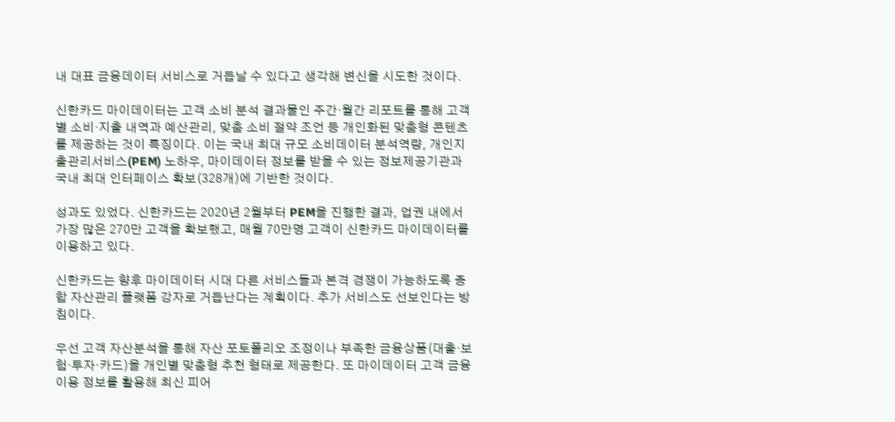내 대표 금융데이터 서비스로 거듭날 수 있다고 생각해 변신을 시도한 것이다.

신한카드 마이데이터는 고객 소비 분석 결과물인 주간·월간 리포트를 통해 고객별 소비·지출 내역과 예산관리, 맞춤 소비 절약 조언 등 개인화된 맞춤형 콘텐츠를 제공하는 것이 특징이다. 이는 국내 최대 규모 소비데이터 분석역량, 개인지출관리서비스(PEM) 노하우, 마이데이터 정보를 받을 수 있는 정보제공기관과 국내 최대 인터페이스 확보(328개)에 기반한 것이다.

성과도 있었다. 신한카드는 2020년 2월부터 PEM을 진행한 결과, 업권 내에서 가장 많은 270만 고객을 확보했고, 매월 70만명 고객이 신한카드 마이데이터를 이용하고 있다.

신한카드는 향후 마이데이터 시대 다른 서비스들과 본격 경쟁이 가능하도록 종합 자산관리 플랫폼 강자로 거듭난다는 계획이다. 추가 서비스도 선보인다는 방침이다.

우선 고객 자산분석을 통해 자산 포토폴리오 조정이나 부족한 금융상품(대출·보험·투자·카드)을 개인별 맞춤형 추천 형태로 제공한다. 또 마이데이터 고객 금융 이용 정보를 활용해 최신 피어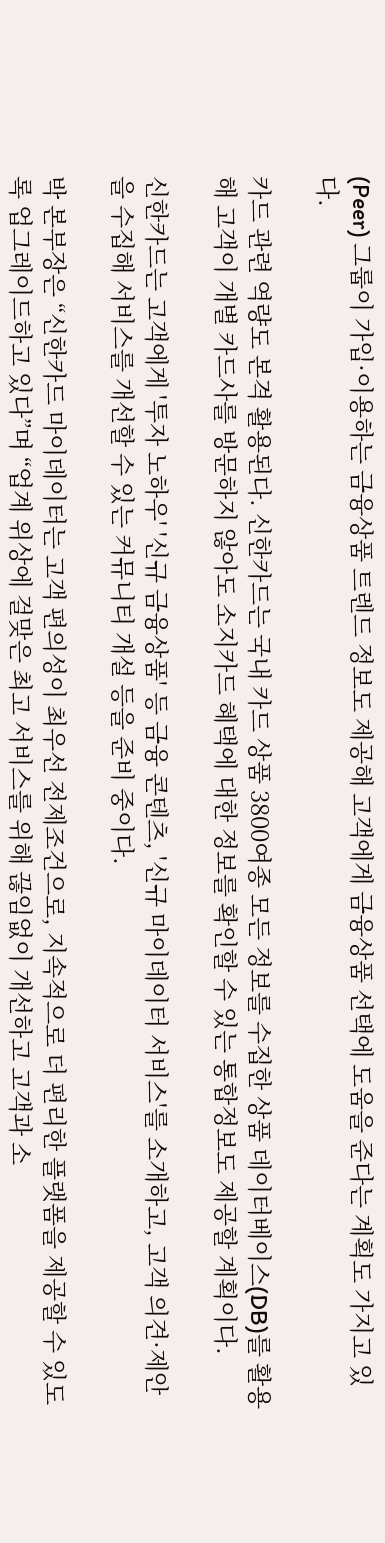(Peer) 그룹이 가입·이용하는 금융상품 트렌드 정보도 제공해 고객에게 금융상품 선택에 도움을 준다는 계획도 가지고 있다.

카드 관련 역량도 본격 활용된다. 신한카드는 국내 카드 상품 3800여종 모든 정보를 수집한 상품 데이터베이스(DB)를 활용해 고객이 개별 카드사를 방문하지 않아도 소지카드 혜택에 대한 정보를 확인할 수 있는 통합정보도 제공할 계획이다.

신한카드는 고객에게 '투자 노하우' '신규 금융상품' 등 금융 콘텐츠, '신규 마이데이터 서비스'를 소개하고, 고객 의견·제안을 수집해 서비스를 개선할 수 있는 커뮤니티 개설 등을 준비 중이다.

박 본부장은 “신한카드 마이데이터는 고객 편의성이 최우선 전제조건으로, 지속적으로 더 편리한 플랫폼을 제공할 수 있도록 업그레이드하고 있다”며 “업계 위상에 걸맞은 최고 서비스를 위해 끊임없이 개선하고 고객과 소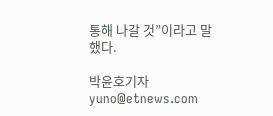통해 나갈 것”이라고 말했다.

박윤호기자 yuno@etnews.com